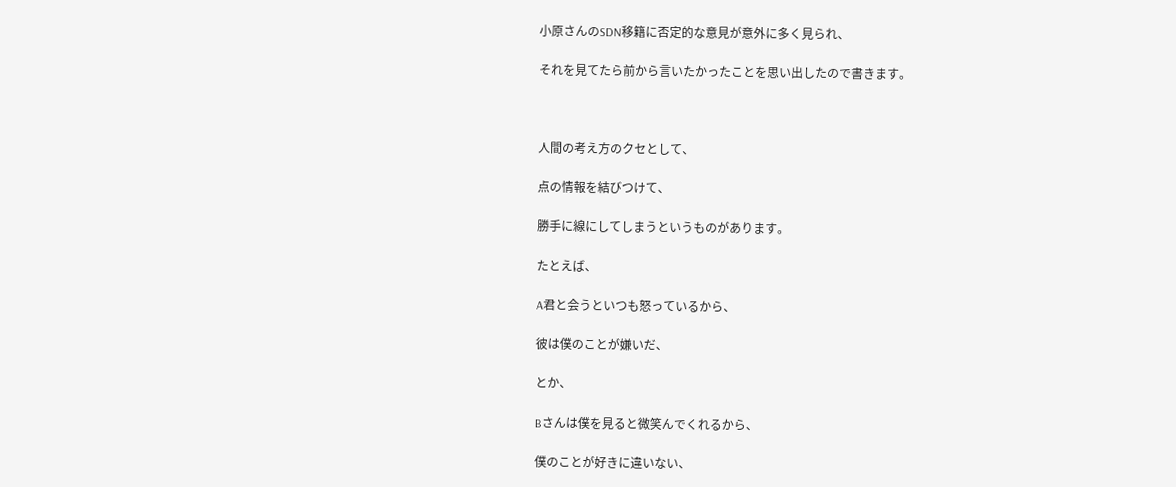小原さんのSDN移籍に否定的な意見が意外に多く見られ、

それを見てたら前から言いたかったことを思い出したので書きます。



人間の考え方のクセとして、

点の情報を結びつけて、

勝手に線にしてしまうというものがあります。

たとえば、

A君と会うといつも怒っているから、

彼は僕のことが嫌いだ、

とか、

Bさんは僕を見ると微笑んでくれるから、

僕のことが好きに違いない、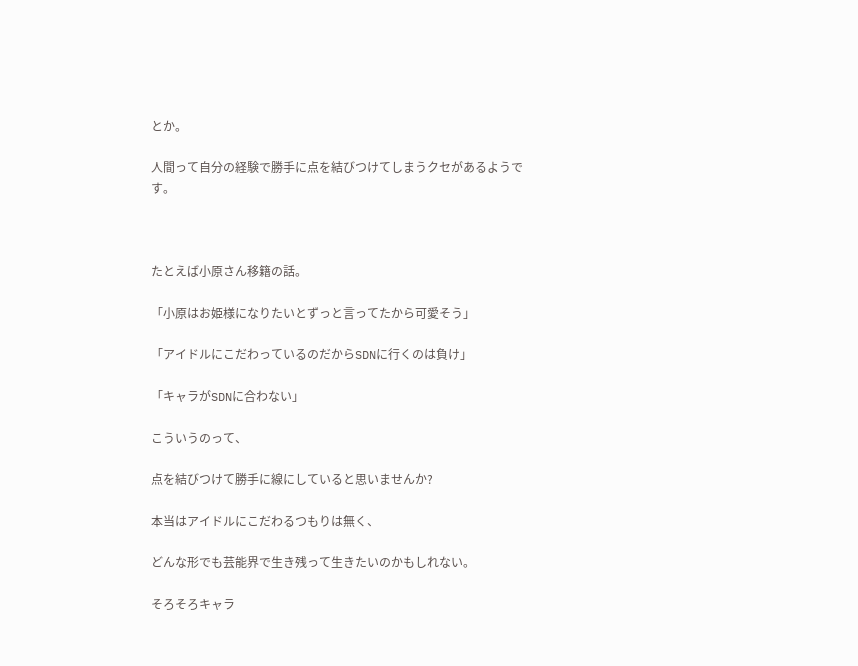とか。

人間って自分の経験で勝手に点を結びつけてしまうクセがあるようです。



たとえば小原さん移籍の話。

「小原はお姫様になりたいとずっと言ってたから可愛そう」

「アイドルにこだわっているのだからSDNに行くのは負け」

「キャラがSDNに合わない」

こういうのって、

点を結びつけて勝手に線にしていると思いませんか?

本当はアイドルにこだわるつもりは無く、

どんな形でも芸能界で生き残って生きたいのかもしれない。

そろそろキャラ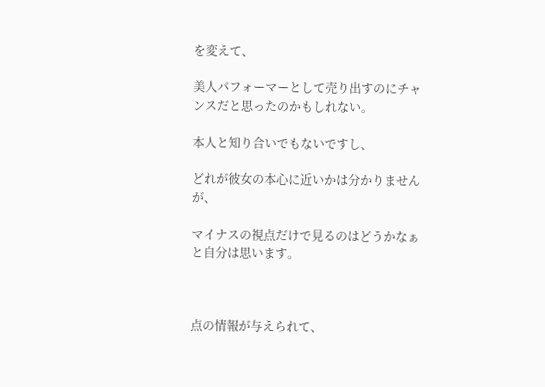を変えて、

美人パフォーマーとして売り出すのにチャンスだと思ったのかもしれない。

本人と知り合いでもないですし、

どれが彼女の本心に近いかは分かりませんが、

マイナスの視点だけで見るのはどうかなぁと自分は思います。



点の情報が与えられて、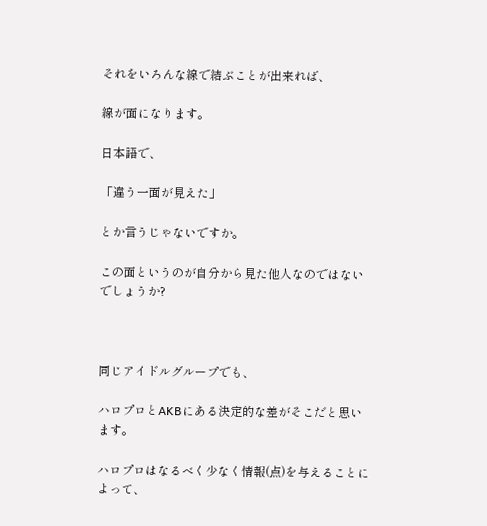それをいろんな線で結ぶことが出来れば、

線が面になります。

日本語で、

「違う一面が見えた」

とか言うじゃないですか。

この面というのが自分から見た他人なのではないでしょうか?



同じアイドルグループでも、

ハロプロとAKBにある決定的な差がそこだと思います。

ハロプロはなるべく少なく情報(点)を与えることによって、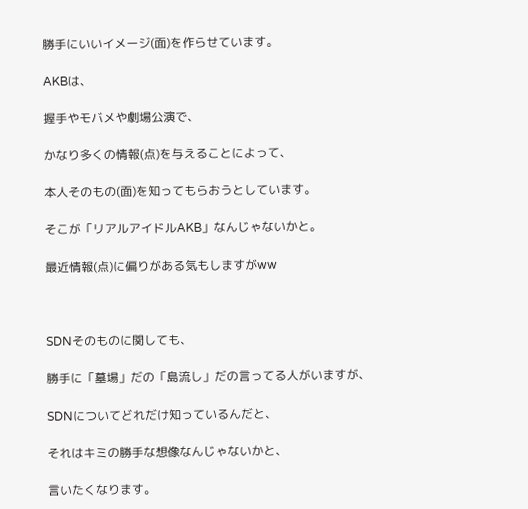勝手にいいイメージ(面)を作らせています。

AKBは、

握手やモバメや劇場公演で、

かなり多くの情報(点)を与えることによって、

本人そのもの(面)を知ってもらおうとしています。

そこが「リアルアイドルAKB」なんじゃないかと。

最近情報(点)に偏りがある気もしますがww



SDNそのものに関しても、

勝手に「墓場」だの「島流し」だの言ってる人がいますが、

SDNについてどれだけ知っているんだと、

それはキミの勝手な想像なんじゃないかと、

言いたくなります。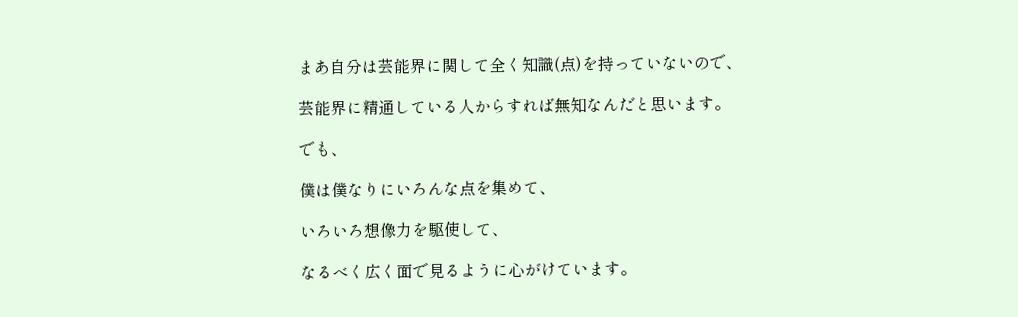まあ自分は芸能界に関して全く知識(点)を持っていないので、

芸能界に精通している人からすれば無知なんだと思います。

でも、

僕は僕なりにいろんな点を集めて、

いろいろ想像力を駆使して、

なるべく広く面で見るように心がけています。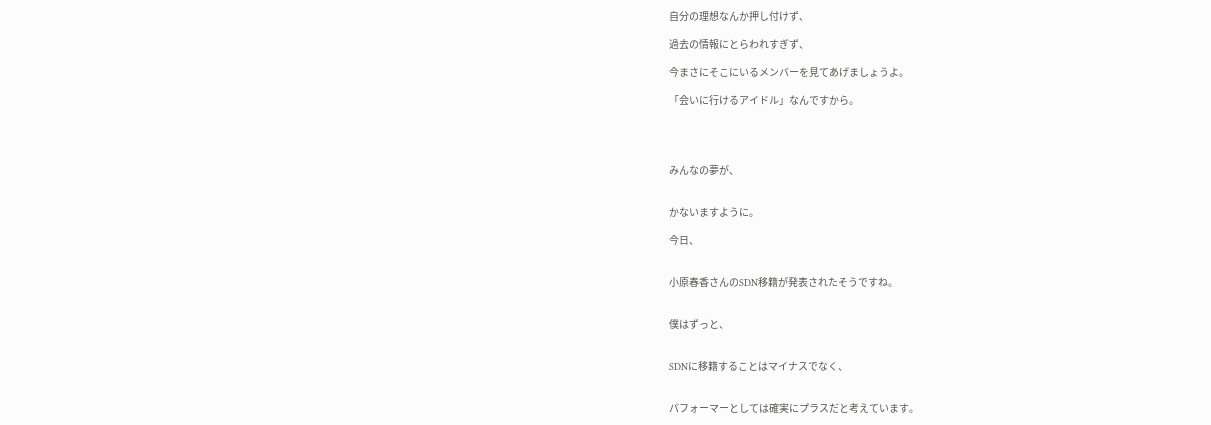自分の理想なんか押し付けず、

過去の情報にとらわれすぎず、

今まさにそこにいるメンバーを見てあげましょうよ。

「会いに行けるアイドル」なんですから。




みんなの夢が、


かないますように。

今日、


小原春香さんのSDN移籍が発表されたそうですね。


僕はずっと、


SDNに移籍することはマイナスでなく、


パフォーマーとしては確実にプラスだと考えています。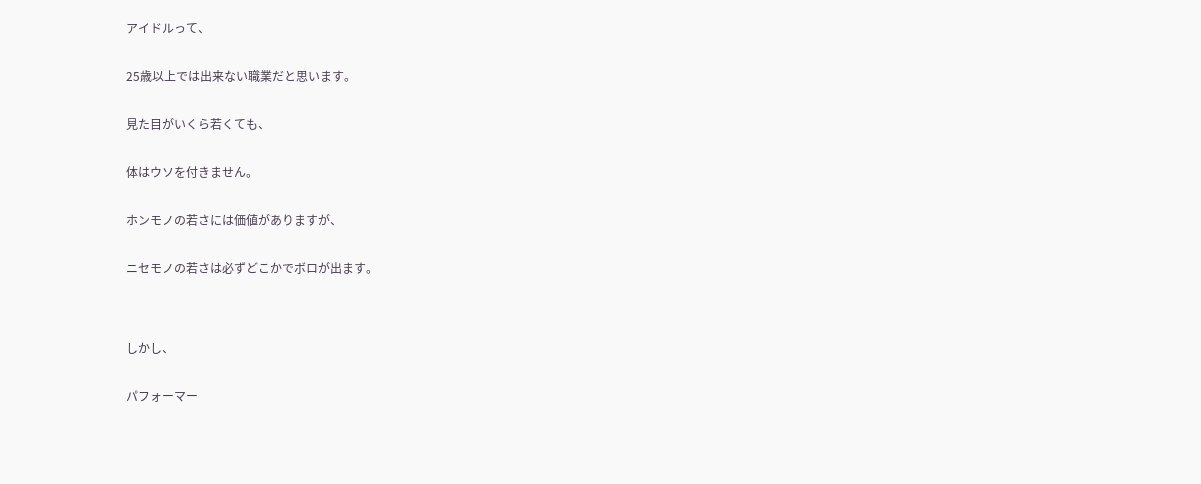アイドルって、


25歳以上では出来ない職業だと思います。


見た目がいくら若くても、


体はウソを付きません。


ホンモノの若さには価値がありますが、


ニセモノの若さは必ずどこかでボロが出ます。




しかし、


パフォーマー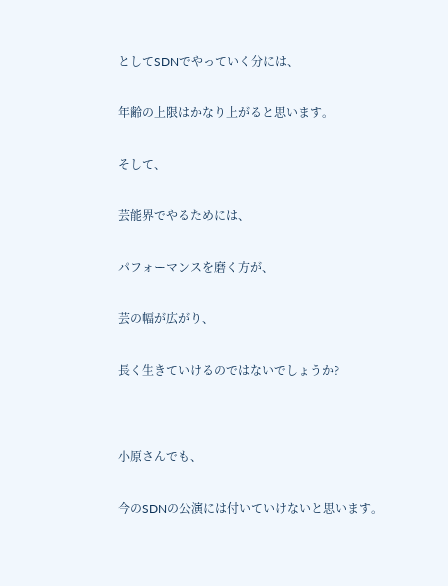としてSDNでやっていく分には、


年齢の上限はかなり上がると思います。


そして、


芸能界でやるためには、


パフォーマンスを磨く方が、


芸の幅が広がり、


長く生きていけるのではないでしょうか?




小原さんでも、


今のSDNの公演には付いていけないと思います。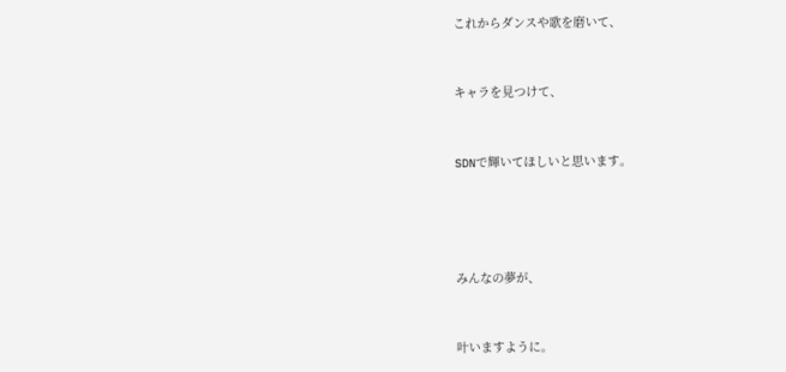これからダンスや歌を磨いて、


キャラを見つけて、


SDNで輝いてほしいと思います。




みんなの夢が、


叶いますように。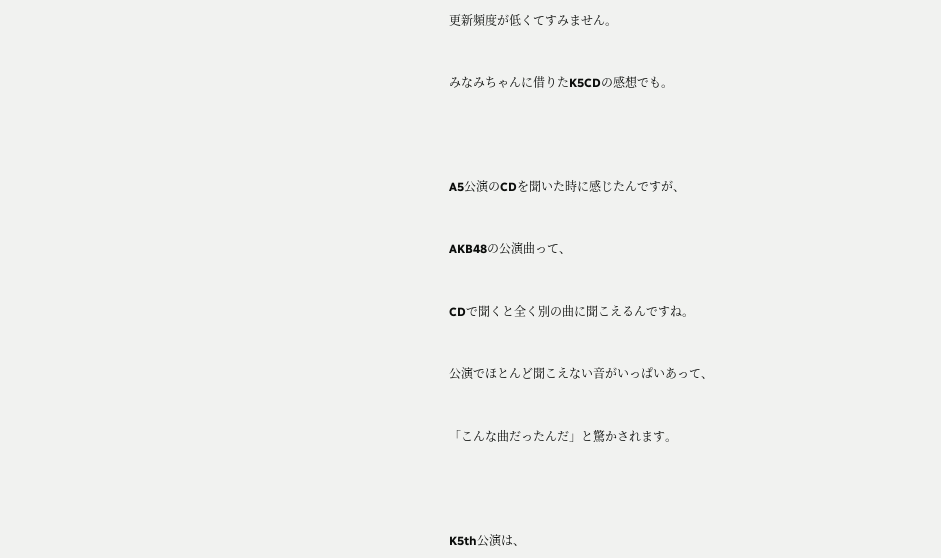更新頻度が低くてすみません。


みなみちゃんに借りたK5CDの感想でも。




A5公演のCDを聞いた時に感じたんですが、


AKB48の公演曲って、


CDで聞くと全く別の曲に聞こえるんですね。


公演でほとんど聞こえない音がいっぱいあって、


「こんな曲だったんだ」と驚かされます。




K5th公演は、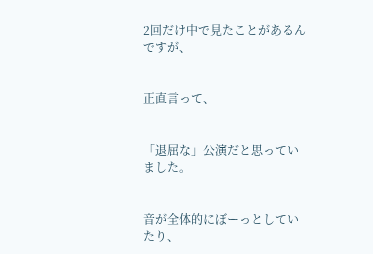2回だけ中で見たことがあるんですが、


正直言って、


「退屈な」公演だと思っていました。


音が全体的にぼーっとしていたり、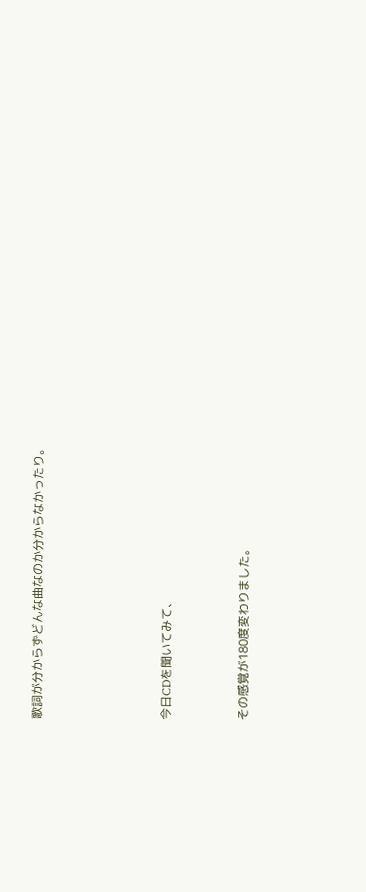歌詞が分からずどんな曲なのか分からなかったり。




今日CDを聞いてみて、


その感覚が180度変わりました。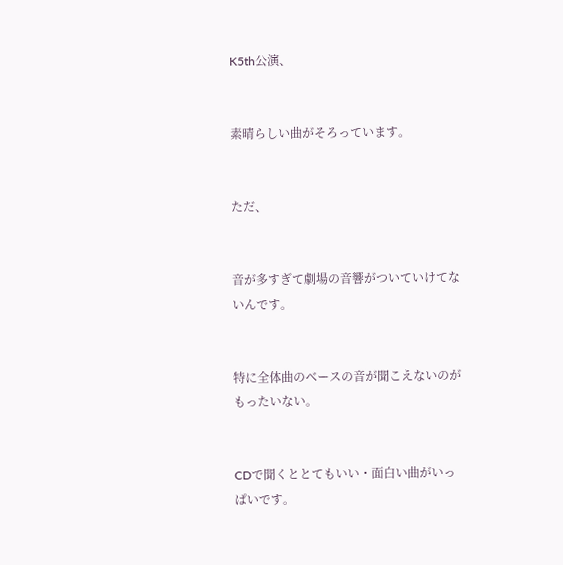K5th公演、


素晴らしい曲がそろっています。


ただ、


音が多すぎて劇場の音響がついていけてないんです。


特に全体曲のベースの音が聞こえないのがもったいない。


CDで聞くととてもいい・面白い曲がいっぱいです。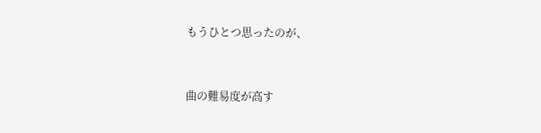もうひとつ思ったのが、


曲の難易度が高す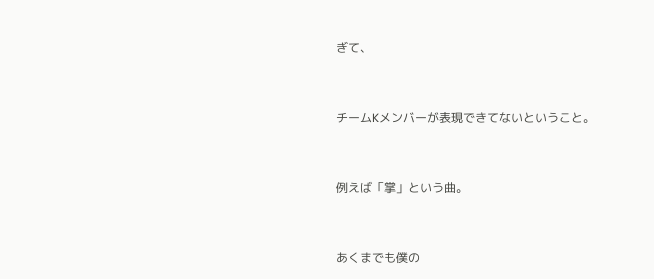ぎて、


チームKメンバーが表現できてないということ。


例えば「掌」という曲。


あくまでも僕の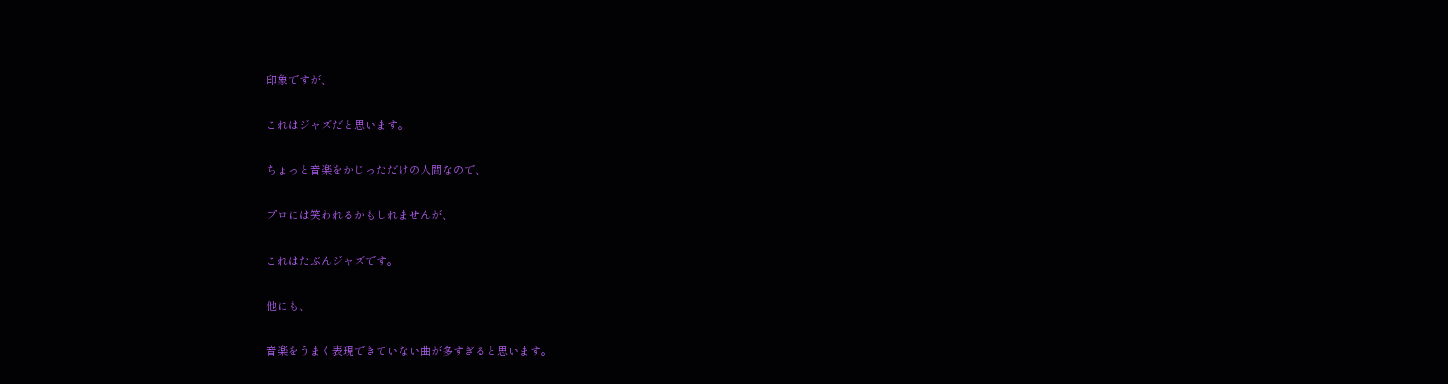印象ですが、


これはジャズだと思います。


ちょっと音楽をかじっただけの人間なので、


プロには笑われるかもしれませんが、


これはたぶんジャズです。


他にも、


音楽をうまく表現できていない曲が多すぎると思います。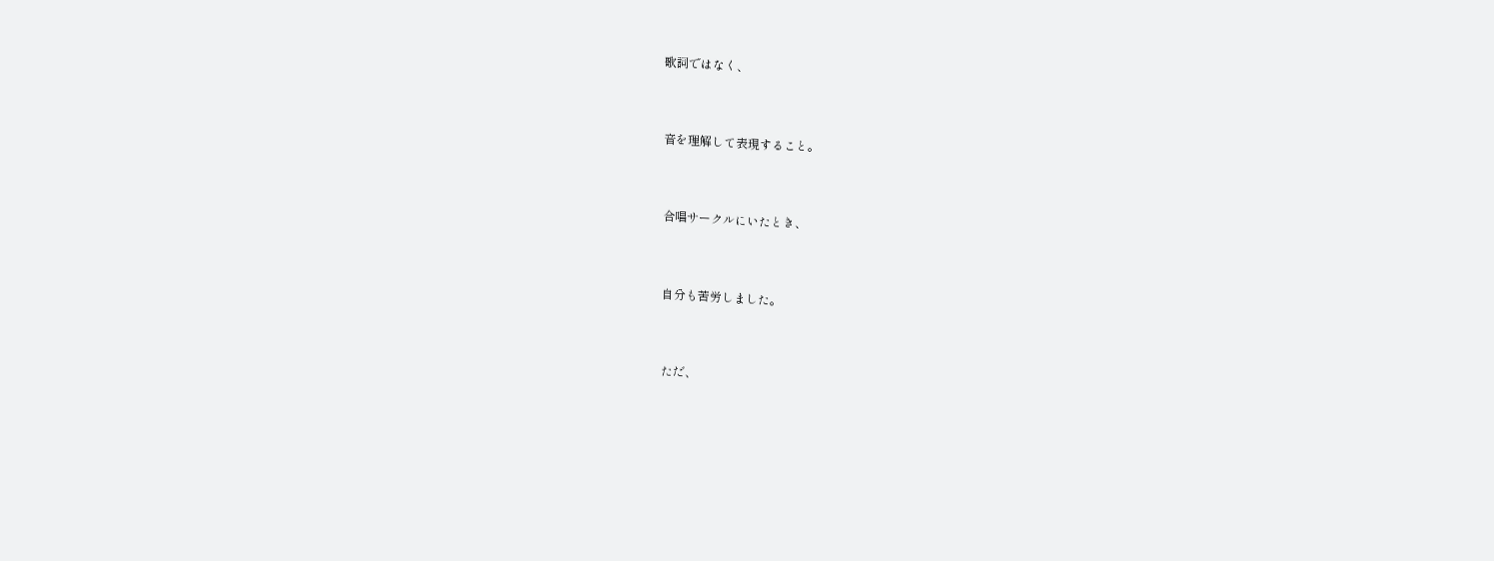歌詞ではなく、


音を理解して表現すること。


合唱サークルにいたとき、


自分も苦労しました。


ただ、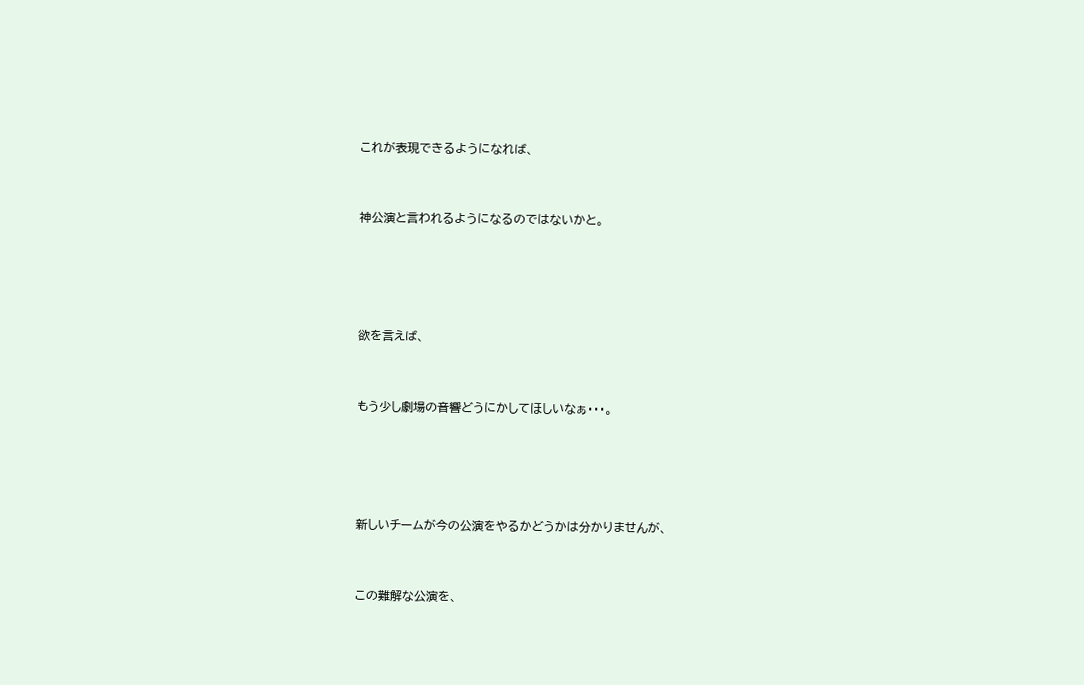これが表現できるようになれば、


神公演と言われるようになるのではないかと。




欲を言えば、


もう少し劇場の音響どうにかしてほしいなぁ・・・。




新しいチームが今の公演をやるかどうかは分かりませんが、


この難解な公演を、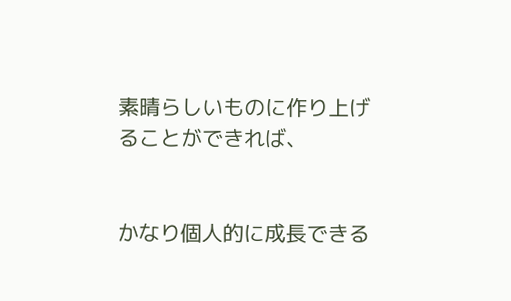素晴らしいものに作り上げることができれば、


かなり個人的に成長できる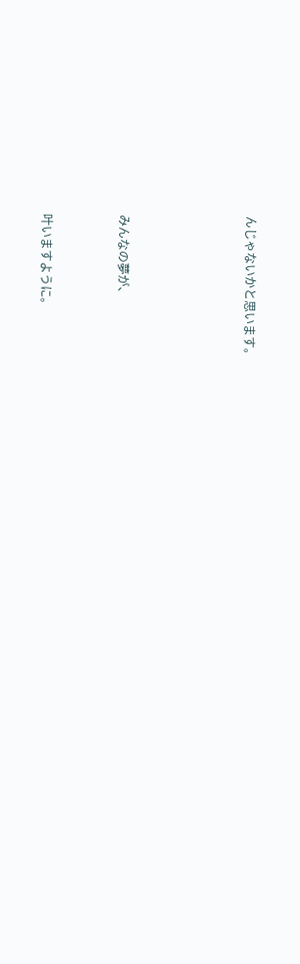んじゃないかと思います。




みんなの夢が、


叶いますように。